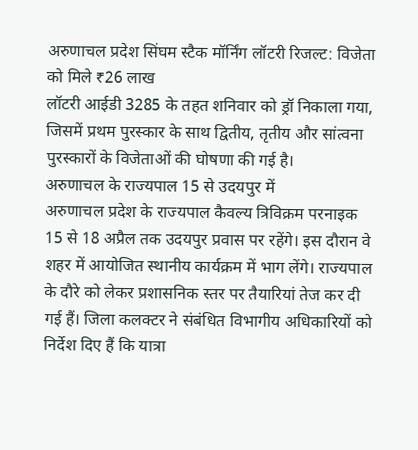अरुणाचल प्रदेश सिंघम स्टैक मॉर्निंग लॉटरी रिजल्ट: विजेता को मिले ₹26 लाख
लॉटरी आईडी 3285 के तहत शनिवार को ड्रॉ निकाला गया, जिसमें प्रथम पुरस्कार के साथ द्वितीय, तृतीय और सांत्वना पुरस्कारों के विजेताओं की घोषणा की गई है।
अरुणाचल के राज्यपाल 15 से उदयपुर में
अरुणाचल प्रदेश के राज्यपाल कैवल्य त्रिविक्रम परनाइक 15 से 18 अप्रैल तक उदयपुर प्रवास पर रहेंगे। इस दौरान वे शहर में आयोजित स्थानीय कार्यक्रम में भाग लेंगे। राज्यपाल के दौरे को लेकर प्रशासनिक स्तर पर तैयारियां तेज कर दी गई हैं। जिला कलक्टर ने संबंधित विभागीय अधिकारियों को निर्देश दिए हैं कि यात्रा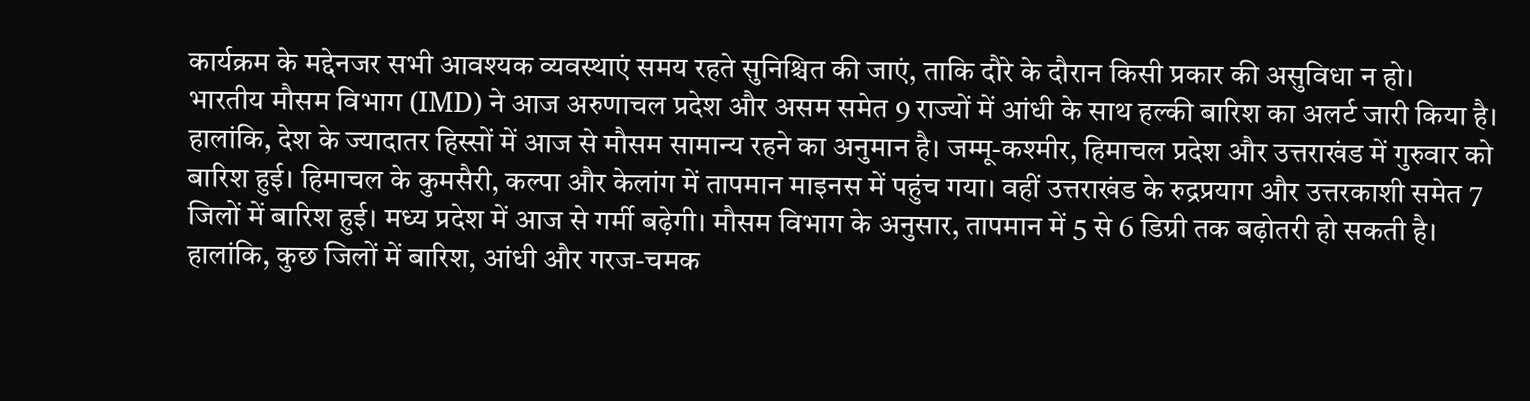कार्यक्रम के मद्देनजर सभी आवश्यक व्यवस्थाएं समय रहते सुनिश्चित की जाएं, ताकि दौरे के दौरान किसी प्रकार की असुविधा न हो।
भारतीय मौसम विभाग (IMD) ने आज अरुणाचल प्रदेश और असम समेत 9 राज्यों में आंधी के साथ हल्की बारिश का अलर्ट जारी किया है। हालांकि, देश के ज्यादातर हिस्सों में आज से मौसम सामान्य रहने का अनुमान है। जम्मू-कश्मीर, हिमाचल प्रदेश और उत्तराखंड में गुरुवार को बारिश हुई। हिमाचल के कुमसैरी, कल्पा और केलांग में तापमान माइनस में पहुंच गया। वहीं उत्तराखंड के रुद्रप्रयाग और उत्तरकाशी समेत 7 जिलों में बारिश हुई। मध्य प्रदेश में आज से गर्मी बढ़ेगी। मौसम विभाग के अनुसार, तापमान में 5 से 6 डिग्री तक बढ़ोतरी हो सकती है। हालांकि, कुछ जिलों में बारिश, आंधी और गरज-चमक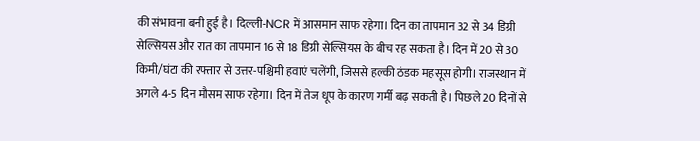की संभावना बनी हुई है। दिल्ली-NCR में आसमान साफ रहेगा। दिन का तापमान 32 से 34 डिग्री सेल्सियस और रात का तापमान 16 से 18 डिग्री सेल्सियस के बीच रह सकता है। दिन में 20 से 30 किमी/घंटा की रफ्तार से उत्तर-पश्चिमी हवाएं चलेंगी, जिससे हल्की ठंडक महसूस होगी। राजस्थान में अगले 4-5 दिन मौसम साफ रहेगा। दिन में तेज धूप के कारण गर्मी बढ़ सकती है। पिछले 20 दिनों से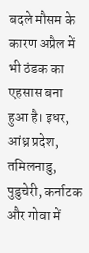बदले मौसम के कारण अप्रैल में भी ठंडक का एहसास बना हुआ है। इधर, आंध्र प्रदेश, तमिलनाडु, पुडुचेरी, कर्नाटक और गोवा में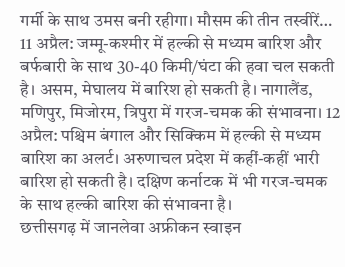गर्मी के साथ उमस बनी रहीगा। मौसम की तीन तस्वीरें… 11 अप्रैल: जम्मू-कश्मीर में हल्की से मध्यम बारिश और बर्फबारी के साथ 30-40 किमी/घंटा की हवा चल सकती है। असम, मेघालय में बारिश हो सकती है। नागालैंड, मणिपुर, मिजोरम, त्रिपुरा में गरज-चमक की संभावना। 12 अप्रैल: पश्चिम बंगाल और सिक्किम में हल्की से मध्यम बारिश का अलर्ट। अरुणाचल प्रदेश में कहीं-कहीं भारी बारिश हो सकती है। दक्षिण कर्नाटक में भी गरज-चमक के साथ हल्की बारिश की संभावना है।
छत्तीसगढ़ में जानलेवा अफ्रीकन स्वाइन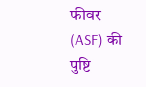फीवर (ASF) की पुष्टि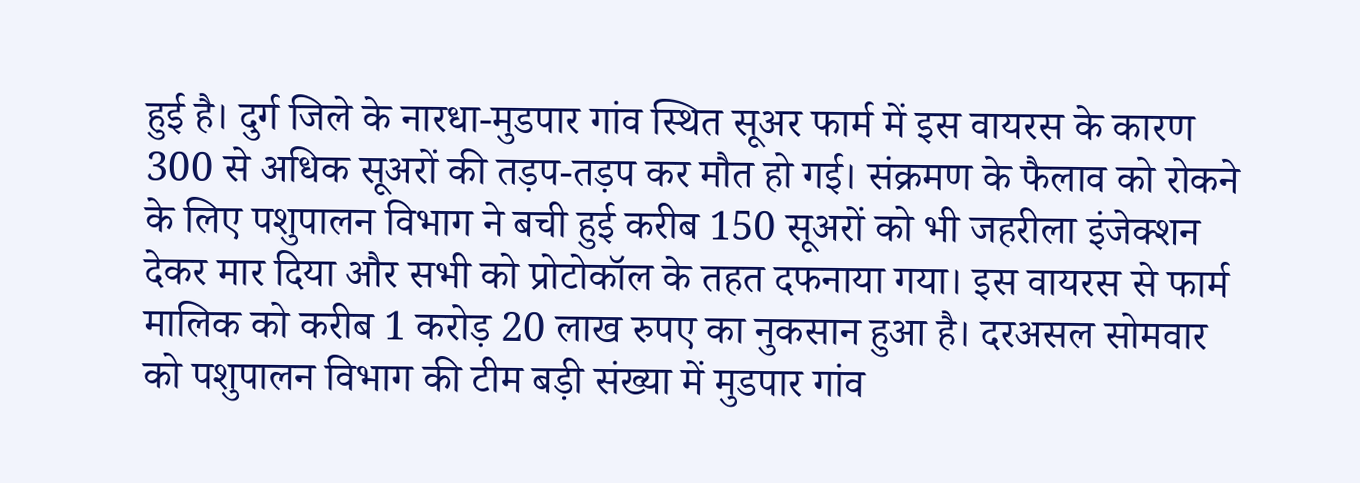हुई है। दुर्ग जिले के नारधा-मुडपार गांव स्थित सूअर फार्म में इस वायरस के कारण 300 से अधिक सूअरों की तड़प-तड़प कर मौत हो गई। संक्रमण के फैलाव को रोकने के लिए पशुपालन विभाग ने बची हुई करीब 150 सूअरों को भी जहरीला इंजेक्शन देकर मार दिया और सभी को प्रोटोकॉल के तहत दफनाया गया। इस वायरस से फार्म मालिक को करीब 1 करोड़ 20 लाख रुपए का नुकसान हुआ है। दरअसल सोमवार को पशुपालन विभाग की टीम बड़ी संख्या में मुडपार गांव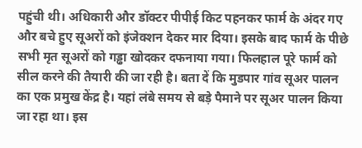पहुंची थी। अधिकारी और डॉक्टर पीपीई किट पहनकर फार्म के अंदर गए और बचे हुए सूअरों को इंजेक्शन देकर मार दिया। इसके बाद फार्म के पीछे सभी मृत सूअरों को गड्ढा खोदकर दफनाया गया। फिलहाल पूरे फार्म को सील करने की तैयारी की जा रही है। बता दें कि मुडपार गांव सूअर पालन का एक प्रमुख केंद्र है। यहां लंबे समय से बड़े पैमाने पर सूअर पालन किया जा रहा था। इस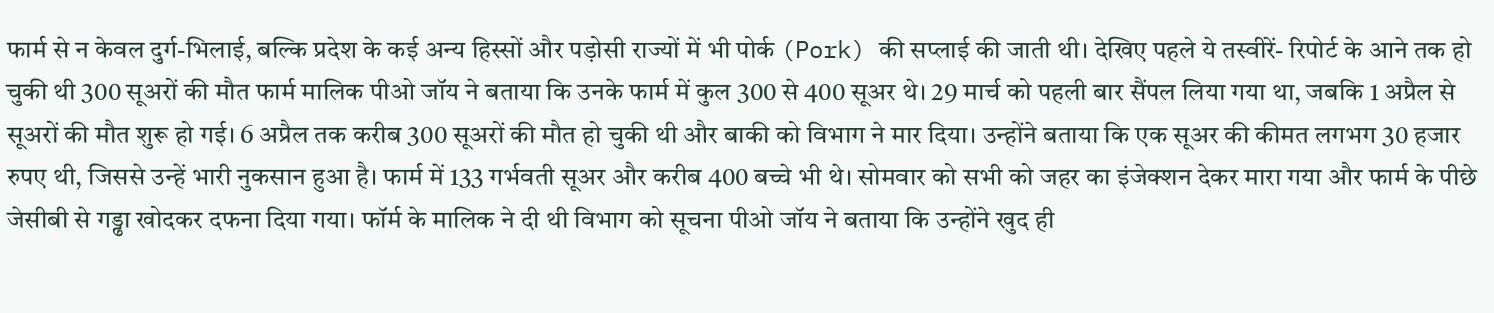फार्म से न केवल दुर्ग-भिलाई, बल्कि प्रदेश के कई अन्य हिस्सों और पड़ोसी राज्यों में भी पोर्क (Pork) की सप्लाई की जाती थी। देखिए पहले ये तस्वीरें- रिपोर्ट के आने तक हो चुकी थी 300 सूअरों की मौत फार्म मालिक पीओ जॉय ने बताया कि उनके फार्म में कुल 300 से 400 सूअर थे। 29 मार्च को पहली बार सैंपल लिया गया था, जबकि 1 अप्रैल से सूअरों की मौत शुरू हो गई। 6 अप्रैल तक करीब 300 सूअरों की मौत हो चुकी थी और बाकी को विभाग ने मार दिया। उन्होंने बताया कि एक सूअर की कीमत लगभग 30 हजार रुपए थी, जिससे उन्हें भारी नुकसान हुआ है। फार्म में 133 गर्भवती सूअर और करीब 400 बच्चे भी थे। सोमवार को सभी को जहर का इंजेक्शन देकर मारा गया और फार्म के पीछे जेसीबी से गड्ढा खोदकर दफना दिया गया। फॉर्म के मालिक ने दी थी विभाग को सूचना पीओ जॉय ने बताया कि उन्होंने खुद ही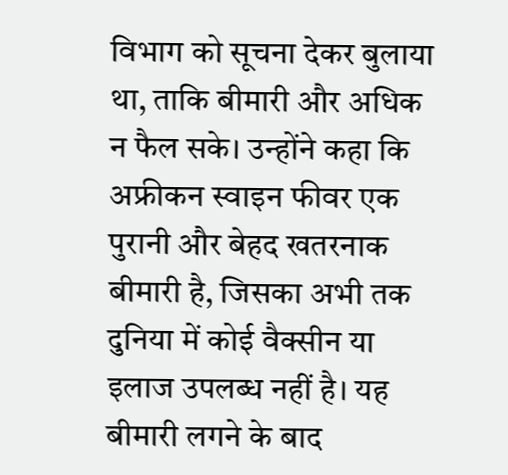विभाग को सूचना देकर बुलाया था, ताकि बीमारी और अधिक न फैल सके। उन्होंने कहा कि अफ्रीकन स्वाइन फीवर एक पुरानी और बेहद खतरनाक बीमारी है, जिसका अभी तक दुनिया में कोई वैक्सीन या इलाज उपलब्ध नहीं है। यह बीमारी लगने के बाद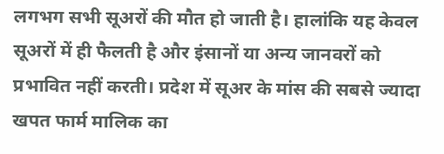लगभग सभी सूअरों की मौत हो जाती है। हालांकि यह केवल सूअरों में ही फैलती है और इंसानों या अन्य जानवरों को प्रभावित नहीं करती। प्रदेश में सूअर के मांस की सबसे ज्यादा खपत फार्म मालिक का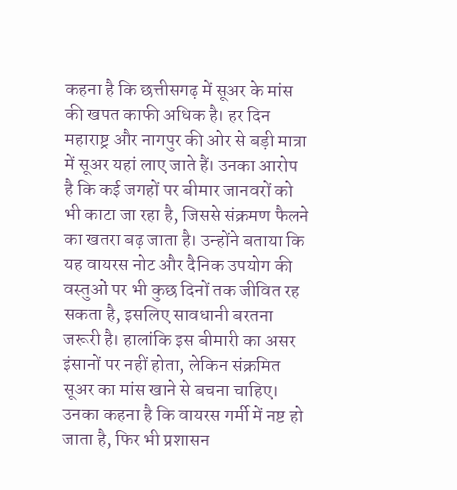कहना है कि छत्तीसगढ़ में सूअर के मांस की खपत काफी अधिक है। हर दिन महाराष्ट्र और नागपुर की ओर से बड़ी मात्रा में सूअर यहां लाए जाते हैं। उनका आरोप है कि कई जगहों पर बीमार जानवरों को भी काटा जा रहा है, जिससे संक्रमण फैलने का खतरा बढ़ जाता है। उन्होंने बताया कि यह वायरस नोट और दैनिक उपयोग की वस्तुओं पर भी कुछ दिनों तक जीवित रह सकता है, इसलिए सावधानी बरतना जरूरी है। हालांकि इस बीमारी का असर इंसानों पर नहीं होता, लेकिन संक्रमित सूअर का मांस खाने से बचना चाहिए। उनका कहना है कि वायरस गर्मी में नष्ट हो जाता है, फिर भी प्रशासन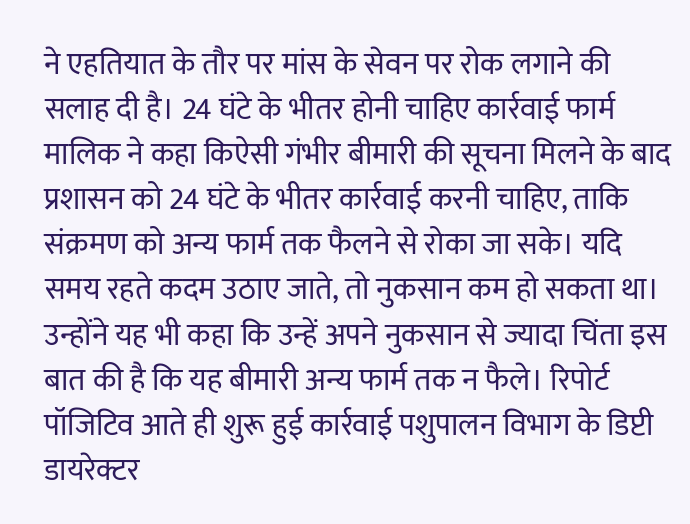ने एहतियात के तौर पर मांस के सेवन पर रोक लगाने की सलाह दी है। 24 घंटे के भीतर होनी चाहिए कार्रवाई फार्म मालिक ने कहा किऐसी गंभीर बीमारी की सूचना मिलने के बाद प्रशासन को 24 घंटे के भीतर कार्रवाई करनी चाहिए, ताकि संक्रमण को अन्य फार्म तक फैलने से रोका जा सके। यदि समय रहते कदम उठाए जाते, तो नुकसान कम हो सकता था। उन्होंने यह भी कहा कि उन्हें अपने नुकसान से ज्यादा चिंता इस बात की है कि यह बीमारी अन्य फार्म तक न फैले। रिपोर्ट पॉजिटिव आते ही शुरू हुई कार्रवाई पशुपालन विभाग के डिप्टी डायरेक्टर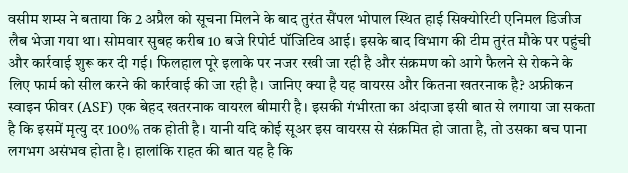वसीम शम्स ने बताया कि 2 अप्रैल को सूचना मिलने के बाद तुरंत सैंपल भोपाल स्थित हाई सिक्योरिटी एनिमल डिजीज लैब भेजा गया था। सोमवार सुबह करीब 10 बजे रिपोर्ट पॉजिटिव आई। इसके बाद विभाग की टीम तुरंत मौके पर पहुंची और कार्रवाई शुरू कर दी गई। फिलहाल पूरे इलाके पर नजर रखी जा रही है और संक्रमण को आगे फैलने से रोकने के लिए फार्म को सील करने की कार्रवाई की जा रही है। जानिए क्या है यह वायरस और कितना खतरनाक है? अफ्रीकन स्वाइन फीवर (ASF) एक बेहद खतरनाक वायरल बीमारी है। इसकी गंभीरता का अंदाजा इसी बात से लगाया जा सकता है कि इसमें मृत्यु दर 100% तक होती है। यानी यदि कोई सूअर इस वायरस से संक्रमित हो जाता है, तो उसका बच पाना लगभग असंभव होता है। हालांकि राहत की बात यह है कि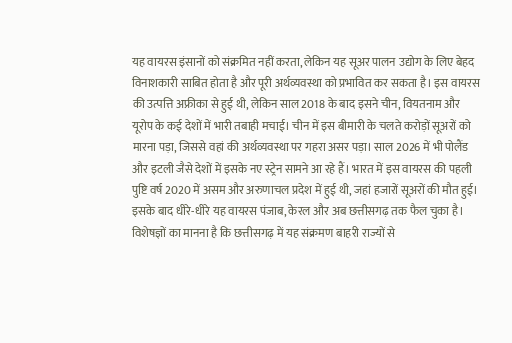यह वायरस इंसानों को संक्रमित नहीं करता, लेकिन यह सूअर पालन उद्योग के लिए बेहद विनाशकारी साबित होता है और पूरी अर्थव्यवस्था को प्रभावित कर सकता है। इस वायरस की उत्पत्ति अफ्रीका से हुई थी, लेकिन साल 2018 के बाद इसने चीन, वियतनाम और यूरोप के कई देशों में भारी तबाही मचाई। चीन में इस बीमारी के चलते करोड़ों सूअरों को मारना पड़ा, जिससे वहां की अर्थव्यवस्था पर गहरा असर पड़ा। साल 2026 में भी पोलैंड और इटली जैसे देशों में इसके नए स्ट्रेन सामने आ रहे हैं। भारत में इस वायरस की पहली पुष्टि वर्ष 2020 में असम और अरुणाचल प्रदेश में हुई थी, जहां हजारों सूअरों की मौत हुई। इसके बाद धीरे-धीरे यह वायरस पंजाब, केरल और अब छत्तीसगढ़ तक फैल चुका है। विशेषज्ञों का मानना है कि छत्तीसगढ़ में यह संक्रमण बाहरी राज्यों से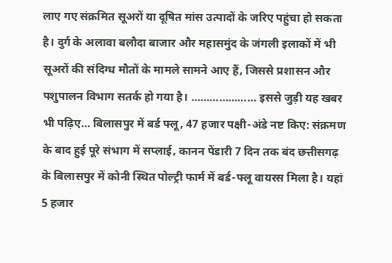लाए गए संक्रमित सूअरों या दूषित मांस उत्पादों के जरिए पहुंचा हो सकता है। दुर्ग के अलावा बलौदा बाजार और महासमुंद के जंगली इलाकों में भी सूअरों की संदिग्ध मौतों के मामले सामने आए हैं, जिससे प्रशासन और पशुपालन विभाग सतर्क हो गया है। ………………… इससे जुड़ी यह खबर भी पढ़िए… बिलासपुर में बर्ड फ्लू, 47 हजार पक्षी-अंडे नष्ट किए: संक्रमण के बाद हुई पूरे संभाग में सप्लाई, कानन पेंडारी 7 दिन तक बंद छत्तीसगढ़ के बिलासपुर में कोनी स्थित पोल्ट्री फार्म में बर्ड-फ्लू वायरस मिला है। यहां 5 हजार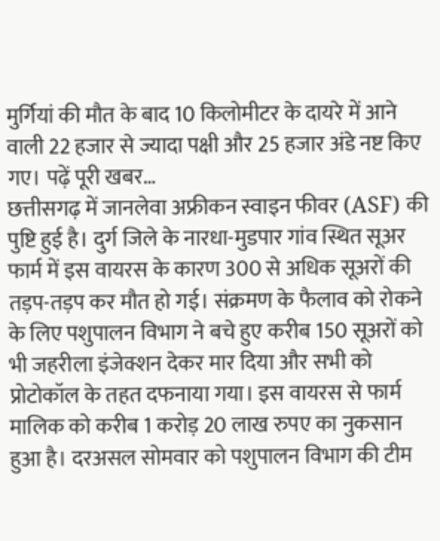मुर्गियां की मौत के बाद 10 किलोमीटर के दायरे में आने वाली 22 हजार से ज्यादा पक्षी और 25 हजार अंडे नष्ट किए गए। पढ़ें पूरी खबर…
छत्तीसगढ़ में जानलेवा अफ्रीकन स्वाइन फीवर (ASF) की पुष्टि हुई है। दुर्ग जिले के नारधा-मुडपार गांव स्थित सूअर फार्म में इस वायरस के कारण 300 से अधिक सूअरों की तड़प-तड़प कर मौत हो गई। संक्रमण के फैलाव को रोकने के लिए पशुपालन विभाग ने बचे हुए करीब 150 सूअरों को भी जहरीला इंजेक्शन देकर मार दिया और सभी को प्रोटोकॉल के तहत दफनाया गया। इस वायरस से फार्म मालिक को करीब 1 करोड़ 20 लाख रुपए का नुकसान हुआ है। दरअसल सोमवार को पशुपालन विभाग की टीम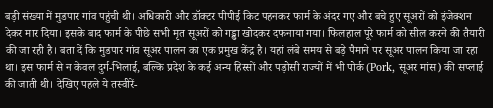बड़ी संख्या में मुडपार गांव पहुंची थी। अधिकारी और डॉक्टर पीपीई किट पहनकर फार्म के अंदर गए और बचे हुए सूअरों को इंजेक्शन देकर मार दिया। इसके बाद फार्म के पीछे सभी मृत सूअरों को गड्ढा खोदकर दफनाया गया। फिलहाल पूरे फार्म को सील करने की तैयारी की जा रही है। बता दें कि मुडपार गांव सूअर पालन का एक प्रमुख केंद्र है। यहां लंबे समय से बड़े पैमाने पर सूअर पालन किया जा रहा था। इस फार्म से न केवल दुर्ग-भिलाई, बल्कि प्रदेश के कई अन्य हिस्सों और पड़ोसी राज्यों में भी पोर्क (Pork, सूअर मांस) की सप्लाई की जाती थी। देखिए पहले ये तस्वीरें-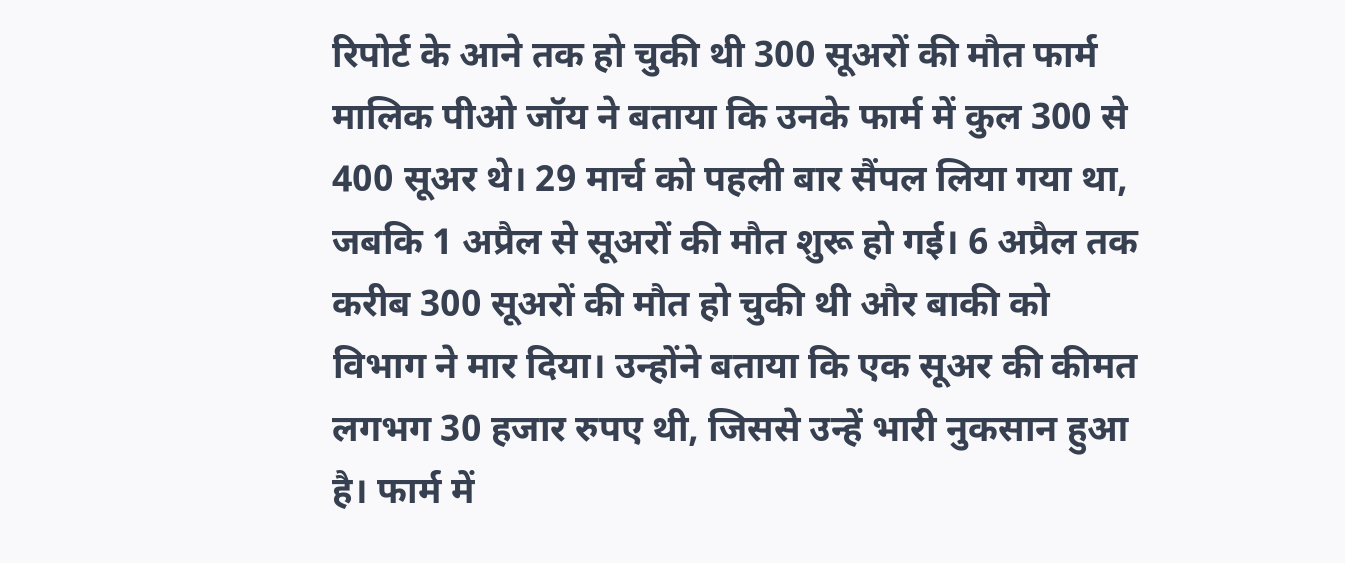रिपोर्ट के आने तक हो चुकी थी 300 सूअरों की मौत फार्म मालिक पीओ जॉय ने बताया कि उनके फार्म में कुल 300 से 400 सूअर थे। 29 मार्च को पहली बार सैंपल लिया गया था, जबकि 1 अप्रैल से सूअरों की मौत शुरू हो गई। 6 अप्रैल तक करीब 300 सूअरों की मौत हो चुकी थी और बाकी को विभाग ने मार दिया। उन्होंने बताया कि एक सूअर की कीमत लगभग 30 हजार रुपए थी, जिससे उन्हें भारी नुकसान हुआ है। फार्म में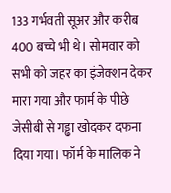133 गर्भवती सूअर और करीब 400 बच्चे भी थे। सोमवार को सभी को जहर का इंजेक्शन देकर मारा गया और फार्म के पीछे जेसीबी से गड्ढा खोदकर दफना दिया गया। फॉर्म के मालिक ने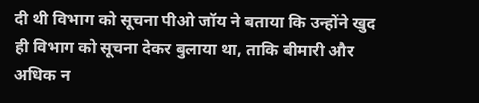दी थी विभाग को सूचना पीओ जॉय ने बताया कि उन्होंने खुद ही विभाग को सूचना देकर बुलाया था, ताकि बीमारी और अधिक न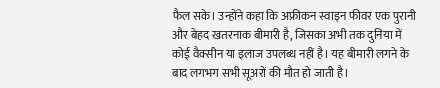फैल सके। उन्होंने कहा कि अफ्रीकन स्वाइन फीवर एक पुरानी और बेहद खतरनाक बीमारी है, जिसका अभी तक दुनिया में कोई वैक्सीन या इलाज उपलब्ध नहीं है। यह बीमारी लगने के बाद लगभग सभी सूअरों की मौत हो जाती है।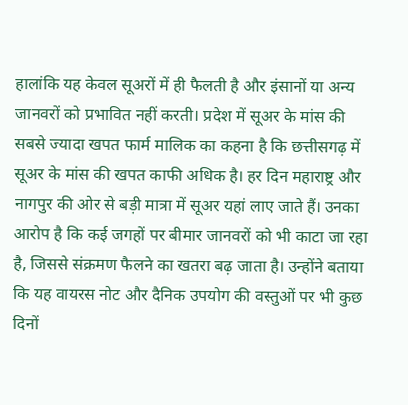हालांकि यह केवल सूअरों में ही फैलती है और इंसानों या अन्य जानवरों को प्रभावित नहीं करती। प्रदेश में सूअर के मांस की सबसे ज्यादा खपत फार्म मालिक का कहना है कि छत्तीसगढ़ में सूअर के मांस की खपत काफी अधिक है। हर दिन महाराष्ट्र और नागपुर की ओर से बड़ी मात्रा में सूअर यहां लाए जाते हैं। उनका आरोप है कि कई जगहों पर बीमार जानवरों को भी काटा जा रहा है, जिससे संक्रमण फैलने का खतरा बढ़ जाता है। उन्होंने बताया कि यह वायरस नोट और दैनिक उपयोग की वस्तुओं पर भी कुछ दिनों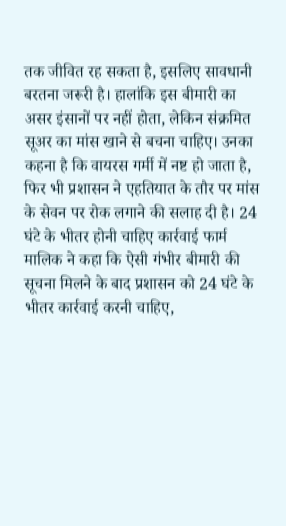तक जीवित रह सकता है, इसलिए सावधानी बरतना जरूरी है। हालांकि इस बीमारी का असर इंसानों पर नहीं होता, लेकिन संक्रमित सूअर का मांस खाने से बचना चाहिए। उनका कहना है कि वायरस गर्मी में नष्ट हो जाता है, फिर भी प्रशासन ने एहतियात के तौर पर मांस के सेवन पर रोक लगाने की सलाह दी है। 24 घंटे के भीतर होनी चाहिए कार्रवाई फार्म मालिक ने कहा कि ऐसी गंभीर बीमारी की सूचना मिलने के बाद प्रशासन को 24 घंटे के भीतर कार्रवाई करनी चाहिए,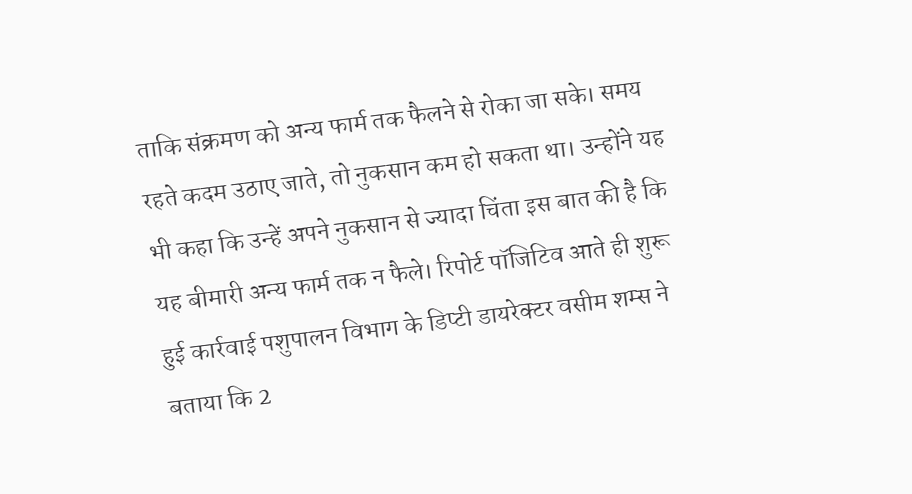ताकि संक्रमण को अन्य फार्म तक फैलने से रोका जा सके। समय रहते कदम उठाए जाते, तो नुकसान कम हो सकता था। उन्होंने यह भी कहा कि उन्हें अपने नुकसान से ज्यादा चिंता इस बात की है कि यह बीमारी अन्य फार्म तक न फैले। रिपोर्ट पॉजिटिव आते ही शुरू हुई कार्रवाई पशुपालन विभाग के डिप्टी डायरेक्टर वसीम शम्स ने बताया कि 2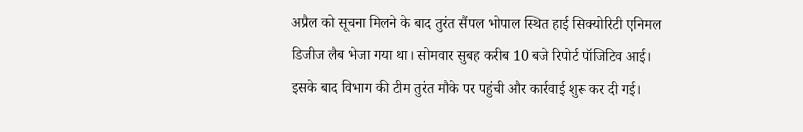अप्रैल को सूचना मिलने के बाद तुरंत सैंपल भोपाल स्थित हाई सिक्योरिटी एनिमल डिजीज लैब भेजा गया था। सोमवार सुबह करीब 10 बजे रिपोर्ट पॉजिटिव आई। इसके बाद विभाग की टीम तुरंत मौके पर पहुंची और कार्रवाई शुरू कर दी गई।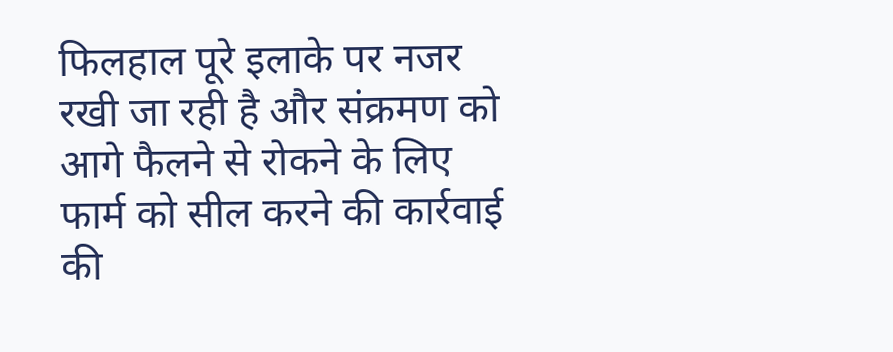फिलहाल पूरे इलाके पर नजर रखी जा रही है और संक्रमण को आगे फैलने से रोकने के लिए फार्म को सील करने की कार्रवाई की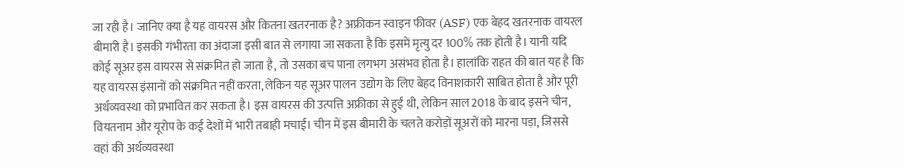जा रही है। जानिए क्या है यह वायरस और कितना खतरनाक है? अफ्रीकन स्वाइन फीवर (ASF) एक बेहद खतरनाक वायरल बीमारी है। इसकी गंभीरता का अंदाजा इसी बात से लगाया जा सकता है कि इसमें मृत्यु दर 100% तक होती है। यानी यदि कोई सूअर इस वायरस से संक्रमित हो जाता है, तो उसका बच पाना लगभग असंभव होता है। हालांकि राहत की बात यह है कि यह वायरस इंसानों को संक्रमित नहीं करता, लेकिन यह सूअर पालन उद्योग के लिए बेहद विनाशकारी साबित होता है और पूरी अर्थव्यवस्था को प्रभावित कर सकता है। इस वायरस की उत्पत्ति अफ्रीका से हुई थी, लेकिन साल 2018 के बाद इसने चीन, वियतनाम और यूरोप के कई देशों में भारी तबाही मचाई। चीन में इस बीमारी के चलते करोड़ों सूअरों को मारना पड़ा, जिससे वहां की अर्थव्यवस्था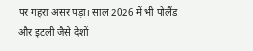पर गहरा असर पड़ा। साल 2026 में भी पोलैंड और इटली जैसे देशों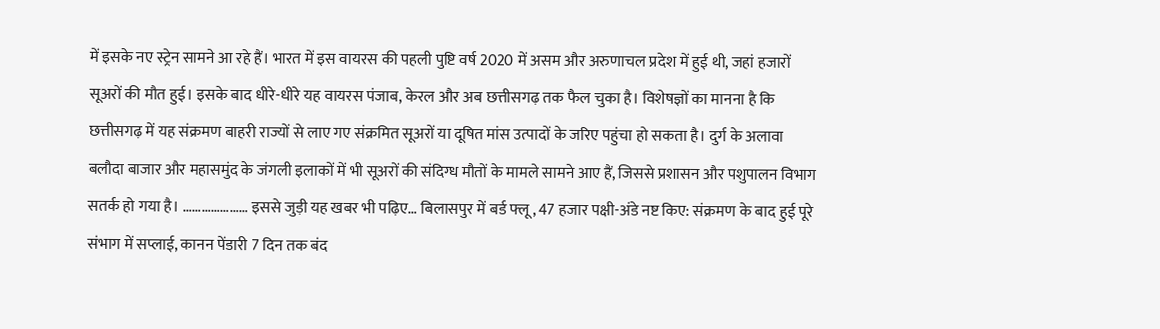में इसके नए स्ट्रेन सामने आ रहे हैं। भारत में इस वायरस की पहली पुष्टि वर्ष 2020 में असम और अरुणाचल प्रदेश में हुई थी, जहां हजारों सूअरों की मौत हुई। इसके बाद धीरे-धीरे यह वायरस पंजाब, केरल और अब छत्तीसगढ़ तक फैल चुका है। विशेषज्ञों का मानना है कि छत्तीसगढ़ में यह संक्रमण बाहरी राज्यों से लाए गए संक्रमित सूअरों या दूषित मांस उत्पादों के जरिए पहुंचा हो सकता है। दुर्ग के अलावा बलौदा बाजार और महासमुंद के जंगली इलाकों में भी सूअरों की संदिग्ध मौतों के मामले सामने आए हैं, जिससे प्रशासन और पशुपालन विभाग सतर्क हो गया है। ………………… इससे जुड़ी यह खबर भी पढ़िए… बिलासपुर में बर्ड फ्लू, 47 हजार पक्षी-अंडे नष्ट किए: संक्रमण के बाद हुई पूरे संभाग में सप्लाई, कानन पेंडारी 7 दिन तक बंद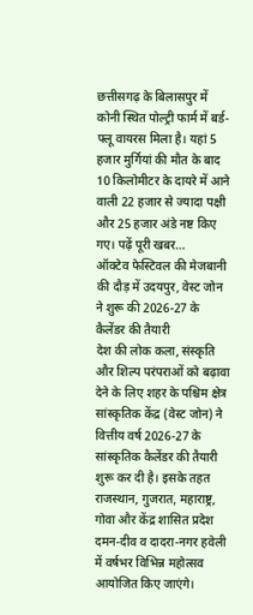छत्तीसगढ़ के बिलासपुर में कोनी स्थित पोल्ट्री फार्म में बर्ड-फ्लू वायरस मिला है। यहां 5 हजार मुर्गियां की मौत के बाद 10 किलोमीटर के दायरे में आने वाली 22 हजार से ज्यादा पक्षी और 25 हजार अंडे नष्ट किए गए। पढ़ें पूरी खबर…
ऑक्टेव फेस्टिवल की मेजबानी की दौड़ में उदयपुर, वेस्ट जोन ने शुरू की 2026-27 के कैलेंडर की तैयारी
देश की लोक कला, संस्कृति और शिल्प परंपराओं को बढ़ावा देने के लिए शहर के पश्चिम क्षेत्र सांस्कृतिक केंद्र (वेस्ट जोन) ने वित्तीय वर्ष 2026-27 के सांस्कृतिक कैलेंडर की तैयारी शुरू कर दी है। इसके तहत राजस्थान, गुजरात, महाराष्ट्र, गोवा और केंद्र शासित प्रदेश दमन-दीव व दादरा-नगर हवेली में वर्षभर विभिन्न महोत्सव आयोजित किए जाएंगे।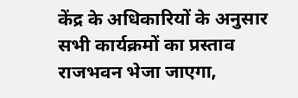केंद्र के अधिकारियों के अनुसार सभी कार्यक्रमों का प्रस्ताव राजभवन भेजा जाएगा,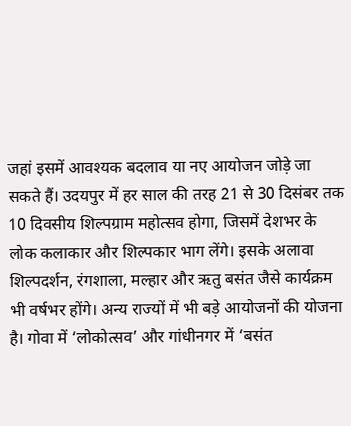जहां इसमें आवश्यक बदलाव या नए आयोजन जोड़े जा सकते हैं। उदयपुर में हर साल की तरह 21 से 30 दिसंबर तक 10 दिवसीय शिल्पग्राम महोत्सव होगा, जिसमें देशभर के लोक कलाकार और शिल्पकार भाग लेंगे। इसके अलावा शिल्पदर्शन, रंगशाला, मल्हार और ऋतु बसंत जैसे कार्यक्रम भी वर्षभर होंगे। अन्य राज्यों में भी बड़े आयोजनों की योजना है। गोवा में ‘लोकोत्सव’ और गांधीनगर में ‘बसंत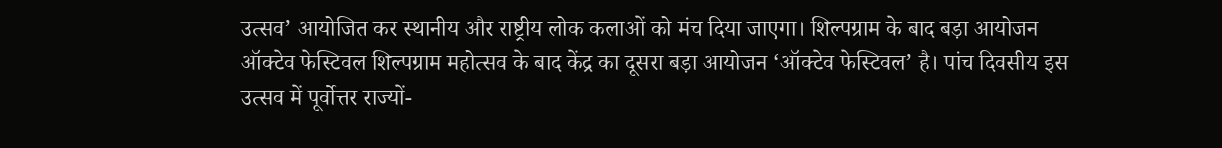उत्सव’ आयोजित कर स्थानीय और राष्ट्रीय लोक कलाओं को मंच दिया जाएगा। शिल्पग्राम के बाद बड़ा आयोजन ऑक्टेव फेस्टिवल शिल्पग्राम महोत्सव के बाद केंद्र का दूसरा बड़ा आयोजन ‘ऑक्टेव फेस्टिवल’ है। पांच दिवसीय इस उत्सव में पूर्वोत्तर राज्यों-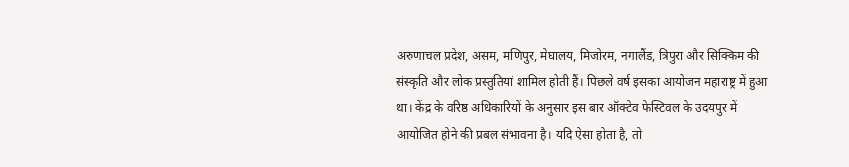अरुणाचल प्रदेश, असम, मणिपुर, मेघालय, मिजोरम, नगालैंड, त्रिपुरा और सिक्किम की संस्कृति और लोक प्रस्तुतियां शामिल होती हैं। पिछले वर्ष इसका आयोजन महाराष्ट्र में हुआ था। केंद्र के वरिष्ठ अधिकारियों के अनुसार इस बार ऑक्टेव फेस्टिवल के उदयपुर में आयोजित होने की प्रबल संभावना है। यदि ऐसा होता है, तो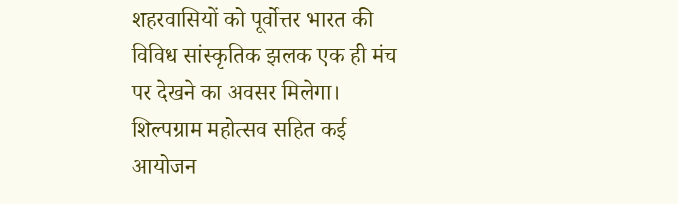शहरवासियों को पूर्वोत्तर भारत की विविध सांस्कृतिक झलक एक ही मंच पर देखने का अवसर मिलेगा। शिल्पग्राम महोत्सव सहित कई आयोजन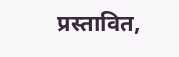प्रस्तावित,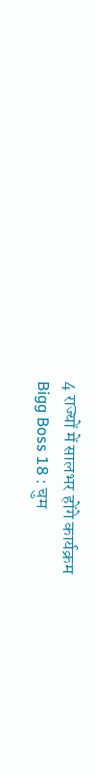4 राज्यों में सालभर होंगे कार्यक्रम
Bigg Boss 18 : चुम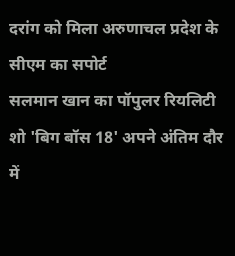दरांग को मिला अरुणाचल प्रदेश के सीएम का सपोर्ट
सलमान खान का पॉपुलर रियलिटी शो 'बिग बॉस 18' अपने अंतिम दौर में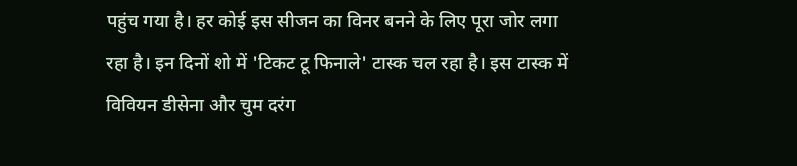पहुंच गया है। हर कोई इस सीजन का विनर बनने के लिए पूरा जोर लगा रहा है। इन दिनों शो में 'टिकट टू फिनाले' टास्क चल रहा है। इस टास्क में विवियन डीसेना और चुम दरंग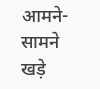आमने-सामने खड़े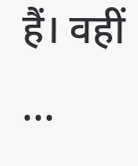हैं। वहीं ...